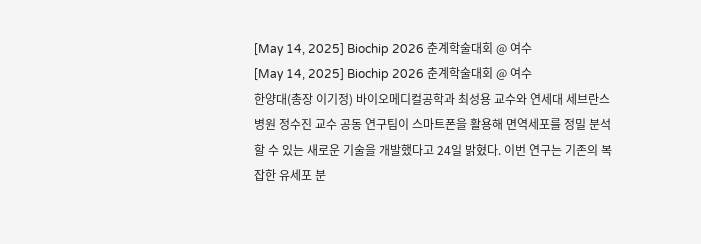[May 14, 2025] Biochip 2026 춘계학술대회 @ 여수
[May 14, 2025] Biochip 2026 춘계학술대회 @ 여수
한양대(총장 이기정) 바이오메디컬공학과 최성용 교수와 연세대 세브란스병원 정수진 교수 공동 연구팀이 스마트폰을 활용해 면역세포를 정밀 분석할 수 있는 새로운 기술을 개발했다고 24일 밝혔다. 이번 연구는 기존의 복잡한 유세포 분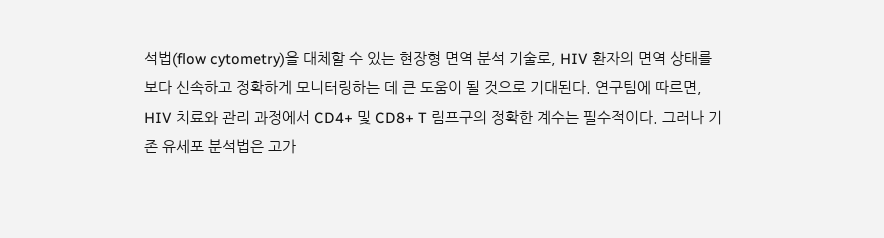석법(flow cytometry)을 대체할 수 있는 현장형 면역 분석 기술로, HIV 환자의 면역 상태를 보다 신속하고 정확하게 모니터링하는 데 큰 도움이 될 것으로 기대된다. 연구팀에 따르면, HIV 치료와 관리 과정에서 CD4+ 및 CD8+ T 림프구의 정확한 계수는 필수적이다. 그러나 기존 유세포 분석법은 고가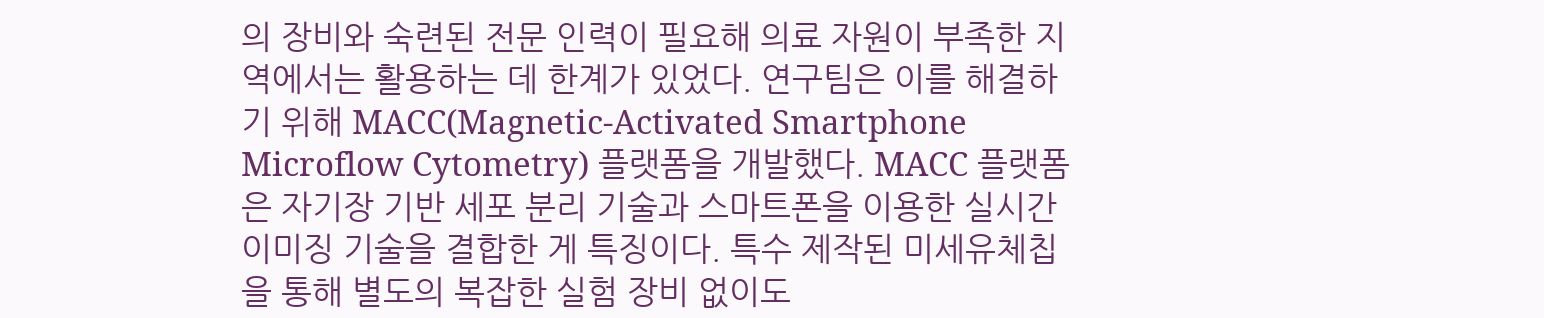의 장비와 숙련된 전문 인력이 필요해 의료 자원이 부족한 지역에서는 활용하는 데 한계가 있었다. 연구팀은 이를 해결하기 위해 MACC(Magnetic-Activated Smartphone Microflow Cytometry) 플랫폼을 개발했다. MACC 플랫폼은 자기장 기반 세포 분리 기술과 스마트폰을 이용한 실시간 이미징 기술을 결합한 게 특징이다. 특수 제작된 미세유체칩을 통해 별도의 복잡한 실험 장비 없이도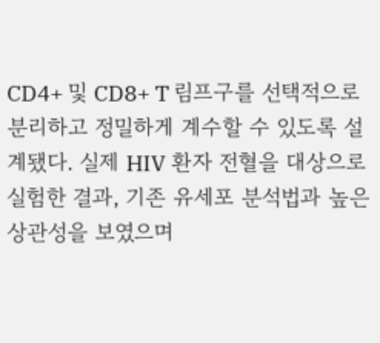CD4+ 및 CD8+ T 림프구를 선택적으로 분리하고 정밀하게 계수할 수 있도록 설계됐다. 실제 HIV 환자 전혈을 대상으로 실험한 결과, 기존 유세포 분석법과 높은 상관성을 보였으며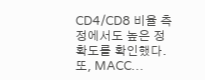CD4/CD8 비율 측정에서도 높은 정확도를 확인했다. 또, MACC…